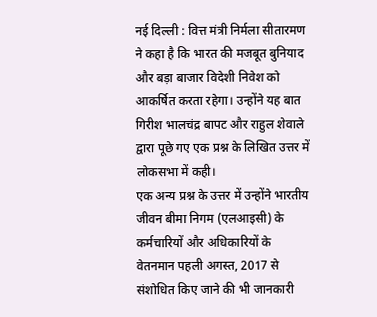नई दिल्ली : वित्त मंत्री निर्मला सीतारमण ने कहा है कि भारत की मजबूत बुनियाद और बड़ा बाजार विदेशी निवेश को आकर्षित करता रहेगा। उन्होंने यह बात गिरीश भालचंद्र बापट और राहुल शेवाले द्वारा पूछे गए एक प्रश्न के लिखित उत्तर में लोकसभा में कही।
एक अन्य प्रश्न के उत्तर में उन्होंने भारतीय जीवन बीमा निगम (एलआइसी) के कर्मचारियों और अधिकारियों के वेतनमान पहली अगस्त, 2017 से संशोधित किए जाने की भी जानकारी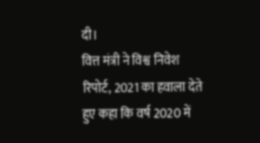दी।
वित्त मंत्री ने विश्व निवेश रिपोर्ट, 2021 का हवाला देते हुए कहा कि वर्ष 2020 में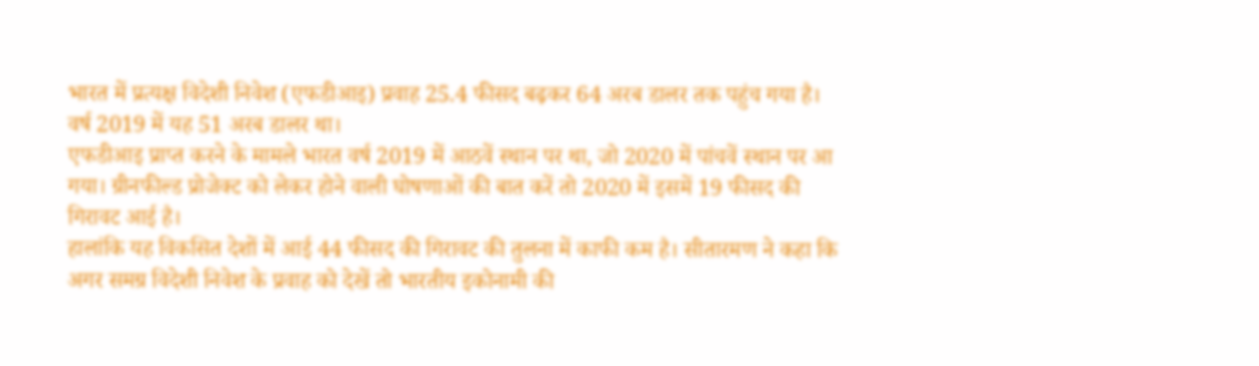भारत में प्रत्यक्ष विदेशी निवेश (एफडीआइ) प्रवाह 25.4 फीसद बढ़कर 64 अरब डालर तक पहुंच गया है। वर्ष 2019 में यह 51 अरब डालर था।
एफडीआइ प्राप्त करने के मामले भारत वर्ष 2019 में आठवें स्थान पर था, जो 2020 में पांचवें स्थान पर आ गया। ग्रीनफील्ड प्रोजेक्ट को लेकर होने वाली घोषणाओं की बात करें तो 2020 में इसमें 19 फीसद की गिरावट आई है।
हालांकि यह विकसित देशों में आई 44 फीसद की गिरावट की तुलना में काफी कम है। सीतारमण ने कहा कि अगर समग्र विदेशी निवेश के प्रवाह को देखें तो भारतीय इकोनामी की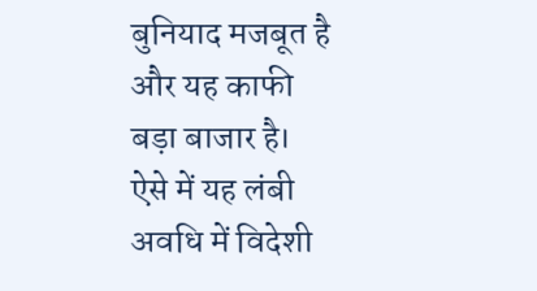बुनियाद मजबूत है और यह काफी बड़ा बाजार है।
ऐसे में यह लंबी अवधि में विदेशी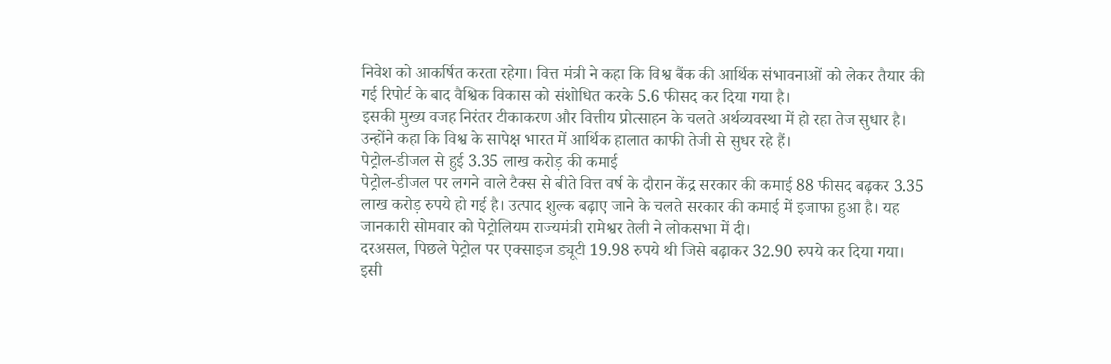निवेश को आकर्षित करता रहेगा। वित्त मंत्री ने कहा कि विश्व बैंक की आर्थिक संभावनाओं को लेकर तैयार की गई रिपोर्ट के बाद वैश्विक विकास को संशोधित करके 5.6 फीसद कर दिया गया है।
इसकी मुख्य वजह निरंतर टीकाकरण और वित्तीय प्रोत्साहन के चलते अर्थव्यवस्था में हो रहा तेज सुधार है। उन्होंने कहा कि विश्व के सापेक्ष भारत में आर्थिक हालात काफी तेजी से सुधर रहे हैं।
पेट्रोल-डीजल से हुई 3.35 लाख करोड़ की कमाई
पेट्रोल-डीजल पर लगने वाले टैक्स से बीते वित्त वर्ष के दौरान केंद्र सरकार की कमाई 88 फीसद बढ़कर 3.35 लाख करोड़ रुपये हो गई है। उत्पाद शुल्क बढ़ाए जाने के चलते सरकार की कमाई में इजाफा हुआ है। यह जानकारी सोमवार को पेट्रोलियम राज्यमंत्री रामेश्वर तेली ने लोकसभा में दी।
दरअसल, पिछले पेट्रोल पर एक्साइज ड्यूटी 19.98 रुपये थी जिसे बढ़ाकर 32.90 रुपये कर दिया गया। इसी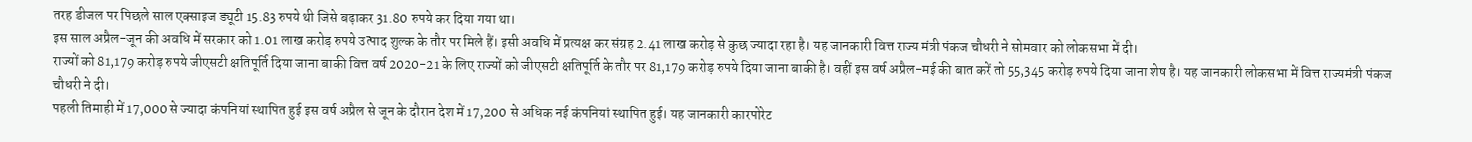तरह डीजल पर पिछले साल एक्साइज ड्यूटी 15.83 रुपये थी जिसे बढ़ाकर 31.80 रुपये कर दिया गया था।
इस साल अप्रैल-जून की अवधि में सरकार को 1.01 लाख करोड़ रुपये उत्पाद शुल्क के तौर पर मिले हैं। इसी अवधि में प्रत्यक्ष कर संग्रह 2.41 लाख करोड़ से कुछ ज्यादा रहा है। यह जानकारी वित्त राज्य मंत्री पंकज चौधरी ने सोमवार को लोकसभा में दी।
राज्यों को 81,179 करोड़ रुपये जीएसटी क्षतिपूर्ति दिया जाना बाकी वित्त वर्ष 2020-21 के लिए राज्यों को जीएसटी क्षतिपूर्ति के तौर पर 81,179 करोड़ रुपये दिया जाना बाकी है। वहीं इस वर्ष अप्रैल-मई की बात करें तो 55,345 करोड़ रुपये दिया जाना शेष है। यह जानकारी लोकसभा में वित्त राज्यमंत्री पंकज चौधरी ने दी।
पहली तिमाही में 17,000 से ज्यादा कंपनियां स्थापित हुई इस वर्ष अप्रैल से जून के दौरान देश में 17,200 से अधिक नई कंपनियां स्थापित हुई। यह जानकारी कारपोरेट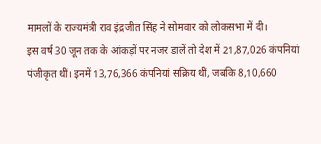मामलों के राज्यमंत्री राव इंद्रजीत सिंह ने सोमवार को लोकसभा में दी।
इस वर्ष 30 जून तक के आंकड़ों पर नजर डालें तो देश में 21,87,026 कंपनियां पंजीकृत थीं। इनमें 13,76,366 कंपनियां सक्रिय थीं, जबकि 8,10,660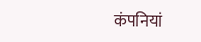कंपनियां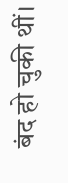बंद हो चुकी थीं।